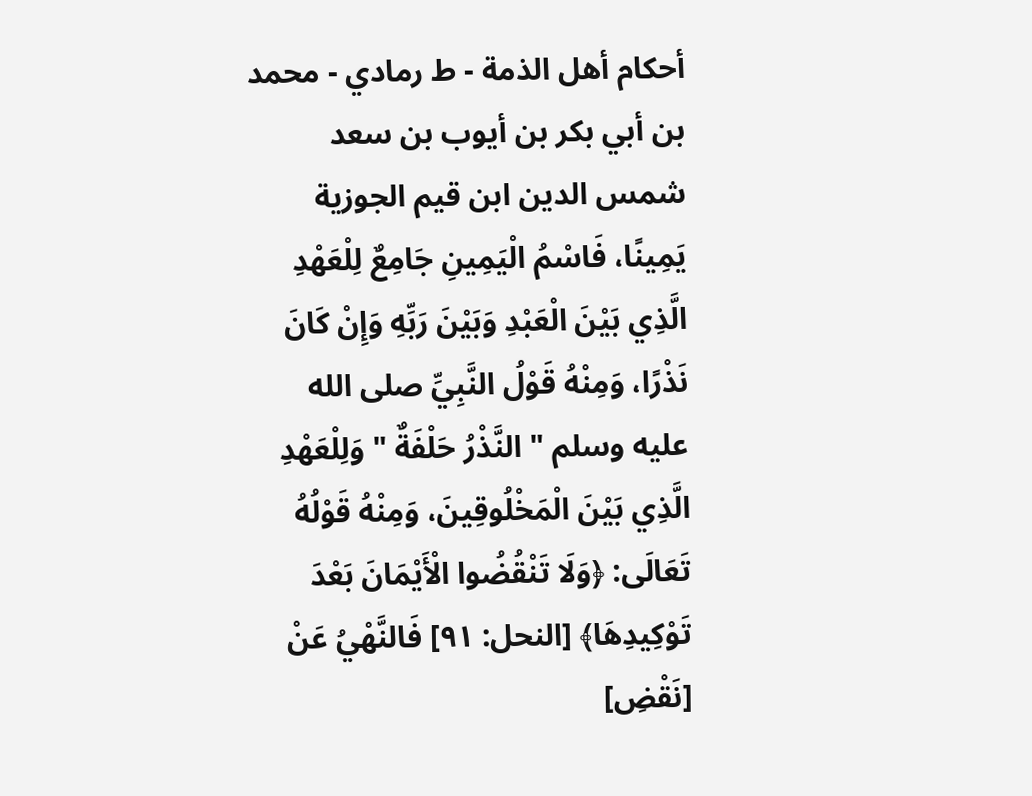أحكام أهل الذمة - ط رمادي - محمد بن أبي بكر بن أيوب بن سعد شمس الدين ابن قيم الجوزية
يَمِينًا، فَاسْمُ الْيَمِينِ جَامِعٌ لِلْعَهْدِ الَّذِي بَيْنَ الْعَبْدِ وَبَيْنَ رَبِّهِ وَإِنْ كَانَ نَذْرًا، وَمِنْهُ قَوْلُ النَّبِيِّ صلى الله عليه وسلم " النَّذْرُ حَلْفَةٌ " وَلِلْعَهْدِ الَّذِي بَيْنَ الْمَخْلُوقِينَ، وَمِنْهُ قَوْلُهُ تَعَالَى: ﴿وَلَا تَنْقُضُوا الْأَيْمَانَ بَعْدَ تَوْكِيدِهَا﴾ [النحل: ٩١] فَالنَّهْيُ عَنْ [نَقْضِ]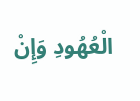الْعُهُودِ وَإِنْ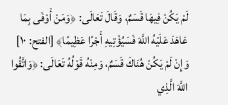لَمْ يَكُنْ فِيهَا قَسَمٌ، وَقَالَ تَعَالَى: ﴿وَمَنْ أَوْفَى بِمَا عَاهَدَ عَلَيْهُ اللَّهَ فَسَيُؤْتِيهِ أَجْرًا عَظِيمًا﴾ [الفتح: ١٠] وَإِنْ لَمْ يَكُنْ هُنَاكَ قَسَمٌ، وَمِنْهُ قَوْلُهُ تَعَالَى: ﴿وَاتَّقُوا اللَّهَ الَّذِي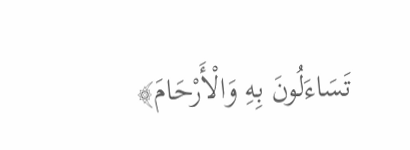تَسَاءَلُونَ بِهِ وَالْأَرْحَامَ﴾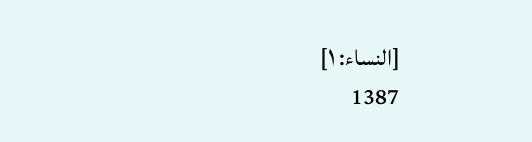[النساء: ١]
1387